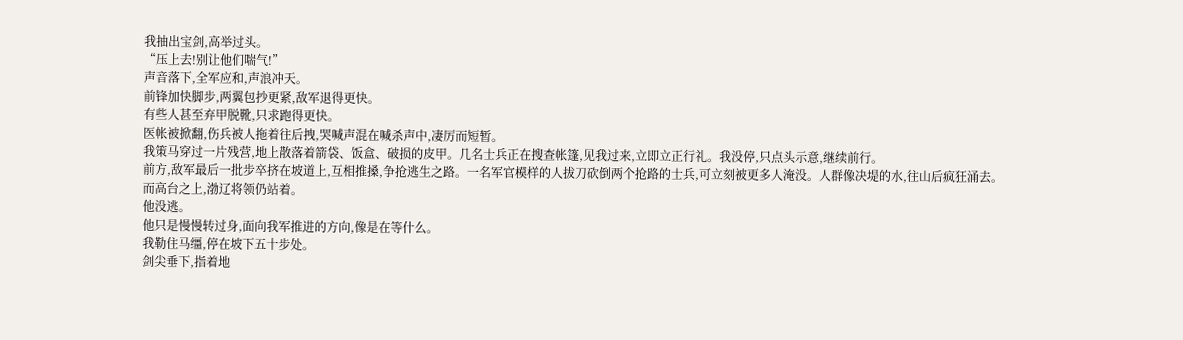我抽出宝剑,高举过头。
“压上去!别让他们喘气!”
声音落下,全军应和,声浪冲天。
前锋加快脚步,两翼包抄更紧,敌军退得更快。
有些人甚至弃甲脱靴,只求跑得更快。
医帐被掀翻,伤兵被人拖着往后拽,哭喊声混在喊杀声中,凄厉而短暂。
我策马穿过一片残营,地上散落着箭袋、饭盒、破损的皮甲。几名士兵正在搜查帐篷,见我过来,立即立正行礼。我没停,只点头示意,继续前行。
前方,敌军最后一批步卒挤在坡道上,互相推搡,争抢逃生之路。一名军官模样的人拔刀砍倒两个抢路的士兵,可立刻被更多人淹没。人群像决堤的水,往山后疯狂涌去。
而高台之上,渤辽将领仍站着。
他没逃。
他只是慢慢转过身,面向我军推进的方向,像是在等什么。
我勒住马缰,停在坡下五十步处。
剑尖垂下,指着地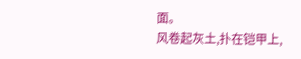面。
风卷起灰土,扑在铠甲上,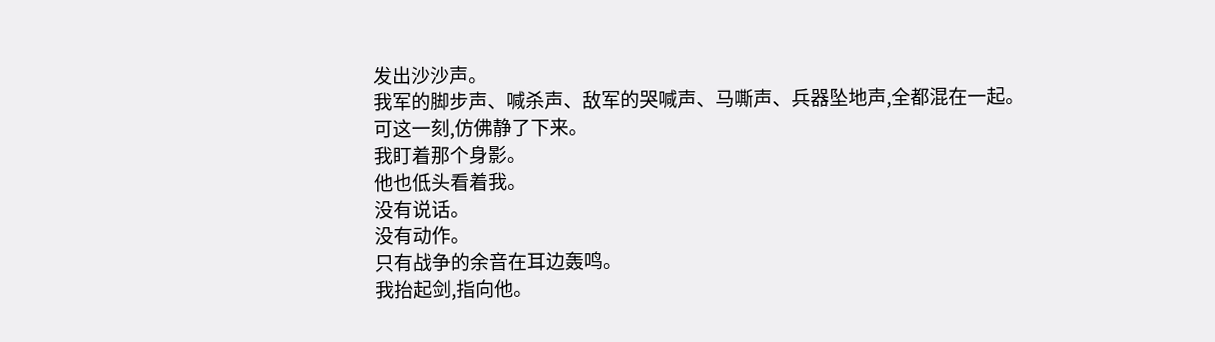发出沙沙声。
我军的脚步声、喊杀声、敌军的哭喊声、马嘶声、兵器坠地声,全都混在一起。
可这一刻,仿佛静了下来。
我盯着那个身影。
他也低头看着我。
没有说话。
没有动作。
只有战争的余音在耳边轰鸣。
我抬起剑,指向他。